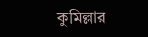কুমিল্লার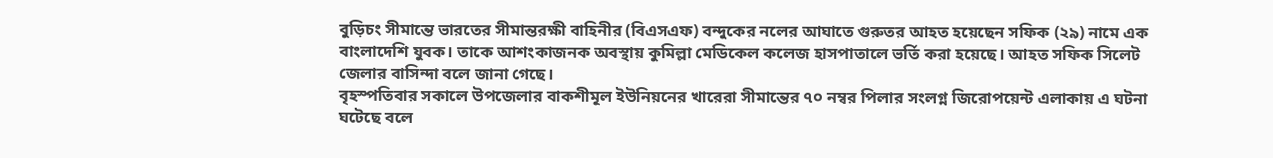বুড়িচং সীমান্তে ভারতের সীমান্তরক্ষী বাহিনীর (বিএসএফ) বন্দুকের নলের আঘাতে গুরুতর আহত হয়েছেন সফিক (২৯) নামে এক বাংলাদেশি যুবক। তাকে আশংকাজনক অবস্থায় কুমিল্লা মেডিকেল কলেজ হাসপাতালে ভর্তি করা হয়েছে। আহত সফিক সিলেট জেলার বাসিন্দা বলে জানা গেছে।
বৃহস্পতিবার সকালে উপজেলার বাকশীমূল ইউনিয়নের খারেরা সীমান্তের ৭০ নম্বর পিলার সংলগ্ন জিরোপয়েন্ট এলাকায় এ ঘটনা ঘটেছে বলে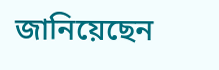জানিয়েছেন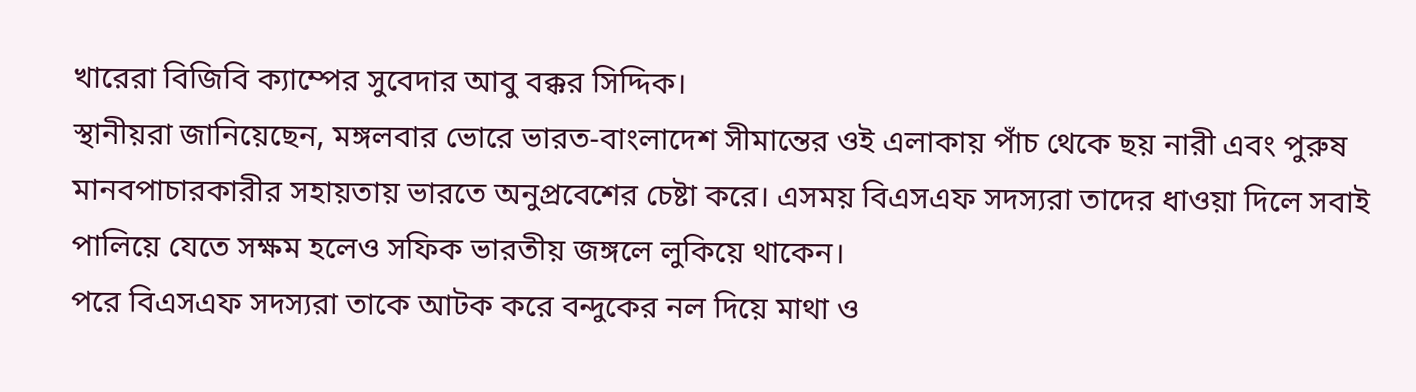খারেরা বিজিবি ক্যাম্পের সুবেদার আবু বক্কর সিদ্দিক।
স্থানীয়রা জানিয়েছেন, মঙ্গলবার ভোরে ভারত-বাংলাদেশ সীমান্তের ওই এলাকায় পাঁচ থেকে ছয় নারী এবং পুরুষ মানবপাচারকারীর সহায়তায় ভারতে অনুপ্রবেশের চেষ্টা করে। এসময় বিএসএফ সদস্যরা তাদের ধাওয়া দিলে সবাই পালিয়ে যেতে সক্ষম হলেও সফিক ভারতীয় জঙ্গলে লুকিয়ে থাকেন।
পরে বিএসএফ সদস্যরা তাকে আটক করে বন্দুকের নল দিয়ে মাথা ও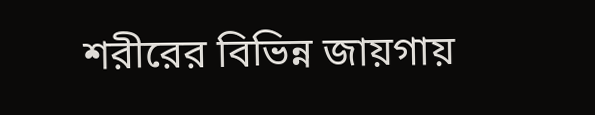শরীরের বিভিন্ন জায়গায়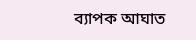ব্যাপক আঘাত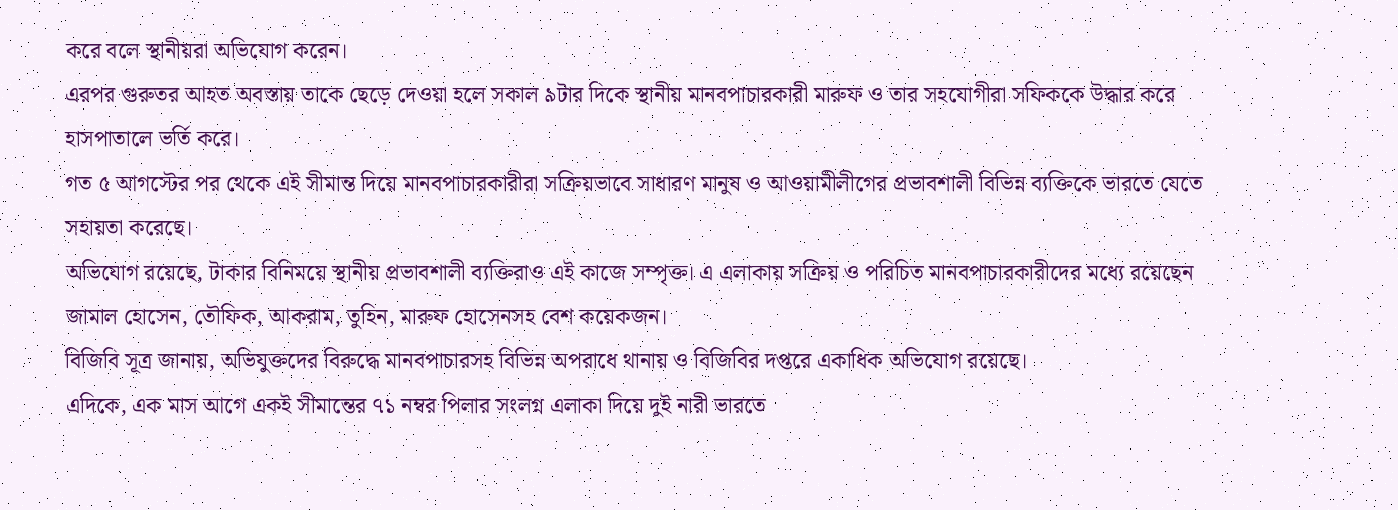করে বলে স্থানীয়রা অভিযোগ করেন।
এরপর গুরুতর আহত অবস্তায় তাকে ছেড়ে দেওয়া হলে সকাল ৯টার দিকে স্থানীয় মানবপাচারকারী মারুফ ও তার সহযোগীরা সফিককে উদ্ধার করে হাসপাতালে ভর্তি করে।
গত ৫ আগস্টের পর থেকে এই সীমান্ত দিয়ে মানবপাচারকারীরা সক্রিয়ভাবে সাধারণ মানুষ ও আওয়ামীলীগের প্রভাবশালী বিভিন্ন ব্যক্তিকে ভারতে যেতে সহায়তা করেছে।
অভিযোগ রয়েছে, টাকার বিনিময়ে স্থানীয় প্রভাবশালী ব্যক্তিরাও এই কাজে সম্পৃক্ত। এ এলাকায় সক্রিয় ও পরিচিত মানবপাচারকারীদের মধ্যে রয়েছেন জামাল হোসেন, তৌফিক, আকরাম, তুহিন, মারুফ হোসেনসহ বেশ কয়েকজন।
বিজিবি সূত্র জানায়, অভিযুক্তদের বিরুদ্ধে মানবপাচারসহ বিভিন্ন অপরাধে থানায় ও বিজিবির দপ্তরে একাধিক অভিযোগ রয়েছে।
এদিকে, এক মাস আগে একই সীমান্তের ৭১ নম্বর পিলার সংলগ্ন এলাকা দিয়ে দুই নারী ভারতে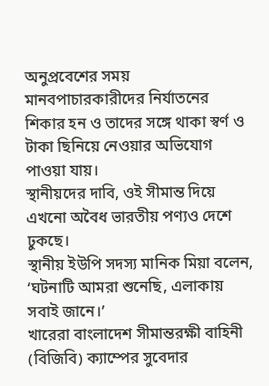অনুপ্রবেশের সময় মানবপাচারকারীদের নির্যাতনের শিকার হন ও তাদের সঙ্গে থাকা স্বর্ণ ও টাকা ছিনিয়ে নেওয়ার অভিযোগ পাওয়া যায়।
স্থানীয়দের দাবি, ওই সীমান্ত দিয়ে এখনো অবৈধ ভারতীয় পণ্যও দেশে ঢুকছে।
স্থানীয় ইউপি সদস্য মানিক মিয়া বলেন, ‘ঘটনাটি আমরা শুনেছি, এলাকায় সবাই জানে।’
খারেরা বাংলাদেশ সীমান্তরক্ষী বাহিনী (বিজিবি) ক্যাম্পের সুবেদার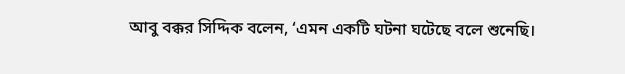আবু বক্কর সিদ্দিক বলেন, ‘এমন একটি ঘটনা ঘটেছে বলে শুনেছি।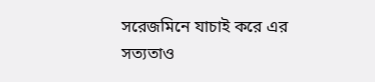সরেজমিনে যাচাই করে এর সত্যতাও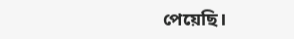পেয়েছি।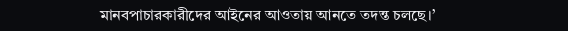মানবপাচারকারীদের আইনের আওতায় আনতে তদন্ত চলছে।’